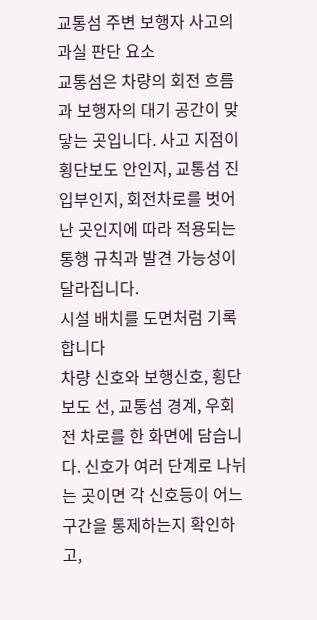교통섬 주변 보행자 사고의 과실 판단 요소
교통섬은 차량의 회전 흐름과 보행자의 대기 공간이 맞닿는 곳입니다. 사고 지점이 횡단보도 안인지, 교통섬 진입부인지, 회전차로를 벗어난 곳인지에 따라 적용되는 통행 규칙과 발견 가능성이 달라집니다.
시설 배치를 도면처럼 기록합니다
차량 신호와 보행신호, 횡단보도 선, 교통섬 경계, 우회전 차로를 한 화면에 담습니다. 신호가 여러 단계로 나뉘는 곳이면 각 신호등이 어느 구간을 통제하는지 확인하고,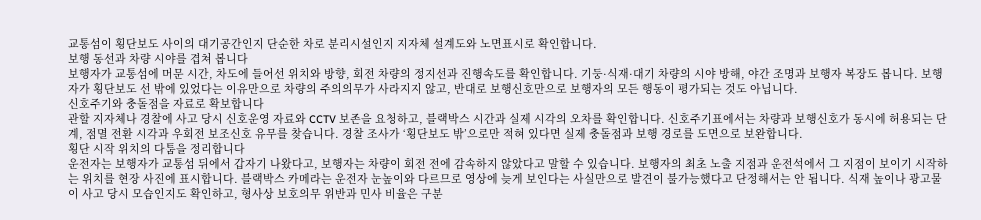교통섬이 횡단보도 사이의 대기공간인지 단순한 차로 분리시설인지 지자체 설계도와 노면표시로 확인합니다.
보행 동선과 차량 시야를 겹쳐 봅니다
보행자가 교통섬에 머문 시간, 차도에 들어선 위치와 방향, 회전 차량의 정지선과 진행속도를 확인합니다. 기둥·식재·대기 차량의 시야 방해, 야간 조명과 보행자 복장도 봅니다. 보행자가 횡단보도 선 밖에 있었다는 이유만으로 차량의 주의의무가 사라지지 않고, 반대로 보행신호만으로 보행자의 모든 행동이 평가되는 것도 아닙니다.
신호주기와 충돌점을 자료로 확보합니다
관할 지자체나 경찰에 사고 당시 신호운영 자료와 CCTV 보존을 요청하고, 블랙박스 시간과 실제 시각의 오차를 확인합니다. 신호주기표에서는 차량과 보행신호가 동시에 허용되는 단계, 점멸 전환 시각과 우회전 보조신호 유무를 찾습니다. 경찰 조사가 ‘횡단보도 밖’으로만 적혀 있다면 실제 충돌점과 보행 경로를 도면으로 보완합니다.
횡단 시작 위치의 다툼을 정리합니다
운전자는 보행자가 교통섬 뒤에서 갑자기 나왔다고, 보행자는 차량이 회전 전에 감속하지 않았다고 말할 수 있습니다. 보행자의 최초 노출 지점과 운전석에서 그 지점이 보이기 시작하는 위치를 현장 사진에 표시합니다. 블랙박스 카메라는 운전자 눈높이와 다르므로 영상에 늦게 보인다는 사실만으로 발견이 불가능했다고 단정해서는 안 됩니다. 식재 높이나 광고물이 사고 당시 모습인지도 확인하고, 형사상 보호의무 위반과 민사 비율은 구분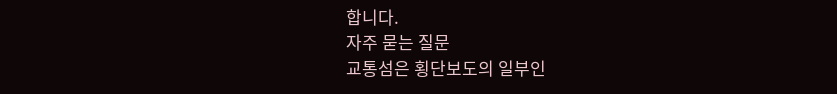합니다.
자주 묻는 질문
교통섬은 횡단보도의 일부인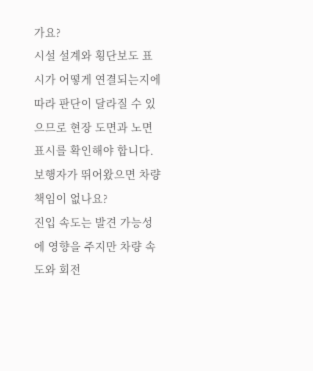가요?
시설 설계와 횡단보도 표시가 어떻게 연결되는지에 따라 판단이 달라질 수 있으므로 현장 도면과 노면 표시를 확인해야 합니다.
보행자가 뛰어왔으면 차량 책임이 없나요?
진입 속도는 발견 가능성에 영향을 주지만 차량 속도와 회전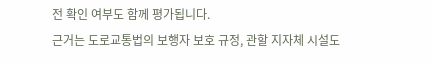전 확인 여부도 함께 평가됩니다.
근거는 도로교통법의 보행자 보호 규정, 관할 지자체 시설도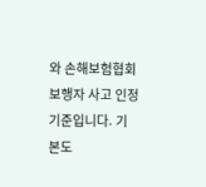와 손해보험협회 보행자 사고 인정기준입니다. 기본도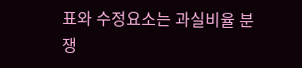표와 수정요소는 과실비율 분쟁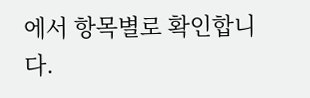에서 항목별로 확인합니다.